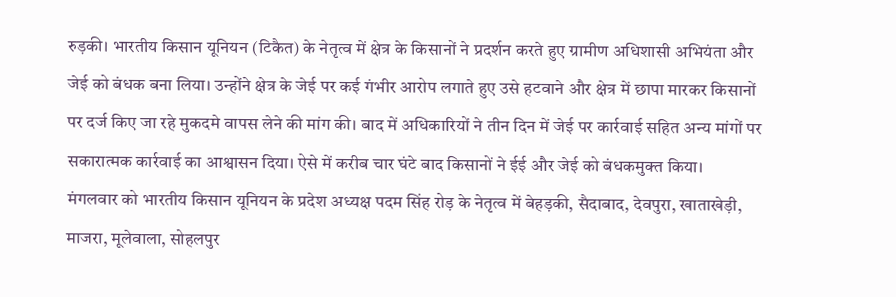रुड़की। भारतीय किसान यूनियन (टिकैत) के नेतृत्व में क्षेत्र के किसानों ने प्रदर्शन करते हुए ग्रामीण अधिशासी अभियंता और जेई को बंधक बना लिया। उन्होंने क्षेत्र के जेई पर कई गंभीर आरोप लगाते हुए उसे हटवाने और क्षेत्र में छापा मारकर किसानों पर दर्ज किए जा रहे मुकदमे वापस लेने की मांग की। बाद में अधिकारियों ने तीन दिन में जेई पर कार्रवाई सहित अन्य मांगों पर सकारात्मक कार्रवाई का आश्वासन दिया। ऐसे में करीब चार घंटे बाद किसानों ने ईई और जेई को बंधकमुक्त किया।
मंगलवार को भारतीय किसान यूनियन के प्रदेश अध्यक्ष पदम सिंह रोड़ के नेतृत्व में बेहड़की, सैदाबाद, देवपुरा, खाताखेड़ी, माजरा, मूलेवाला, सोहलपुर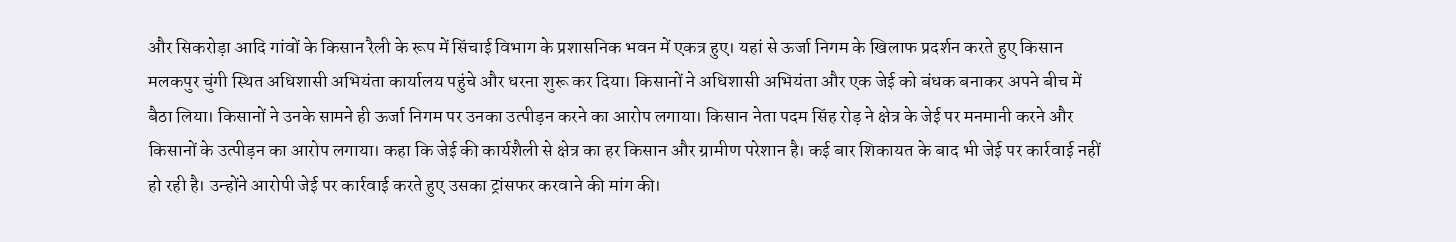और सिकरोड़ा आदि गांवों के किसान रैली के रूप में सिंचाई विभाग के प्रशासनिक भवन में एकत्र हुए। यहां से ऊर्जा निगम के खिलाफ प्रदर्शन करते हुए किसान मलकपुर चुंगी स्थित अधिशासी अभियंता कार्यालय पहुंचे और धरना शुरू कर दिया। किसानों ने अधिशासी अभियंता और एक जेई को बंधक बनाकर अपने बीच में बैठा लिया। किसानों ने उनके सामने ही ऊर्जा निगम पर उनका उत्पीड़न करने का आरोप लगाया। किसान नेता पदम सिंह रोड़ ने क्षेत्र के जेई पर मनमानी करने और किसानों के उत्पीड़न का आरोप लगाया। कहा कि जेई की कार्यशैली से क्षेत्र का हर किसान और ग्रामीण परेशान है। कई बार शिकायत के बाद भी जेई पर कार्रवाई नहीं हो रही है। उन्होंने आरोपी जेई पर कार्रवाई करते हुए उसका ट्रांसफर करवाने की मांग की।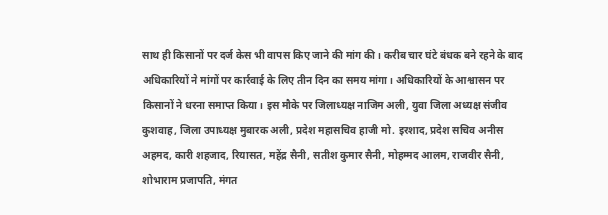साथ ही किसानों पर दर्ज केस भी वापस किए जाने की मांग की। करीब चार घंटे बंधक बने रहने के बाद अधिकारियों ने मांगों पर कार्रवाई के लिए तीन दिन का समय मांगा। अधिकारियों के आश्वासन पर किसानों ने धरना समाप्त किया। इस मौके पर जिलाध्यक्ष नाजिम अली, युवा जिला अध्यक्ष संजीव कुशवाह, जिला उपाध्यक्ष मुबारक अली, प्रदेश महासचिव हाजी मो. इरशाद, प्रदेश सचिव अनीस अहमद, कारी शहजाद, रियासत, महेंद्र सैनी, सतीश कुमार सैनी, मोहम्मद आलम, राजवीर सैनी, शोभाराम प्रजापति, मंगत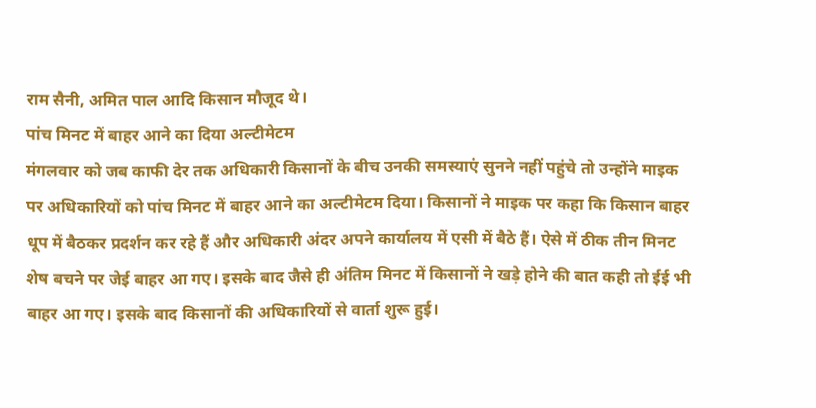राम सैनी, अमित पाल आदि किसान मौजूद थे।
पांच मिनट में बाहर आने का दिया अल्टीमेटम
मंगलवार को जब काफी देर तक अधिकारी किसानों के बीच उनकी समस्याएं सुनने नहीं पहुंचे तो उन्होंने माइक पर अधिकारियों को पांच मिनट में बाहर आने का अल्टीमेटम दिया। किसानों ने माइक पर कहा कि किसान बाहर धूप में बैठकर प्रदर्शन कर रहे हैं और अधिकारी अंदर अपने कार्यालय में एसी में बैठे हैं। ऐसे में ठीक तीन मिनट शेष बचने पर जेई बाहर आ गए। इसके बाद जैसे ही अंतिम मिनट में किसानों ने खड़े होने की बात कही तो ईई भी बाहर आ गए। इसके बाद किसानों की अधिकारियों से वार्ता शुरू हुई।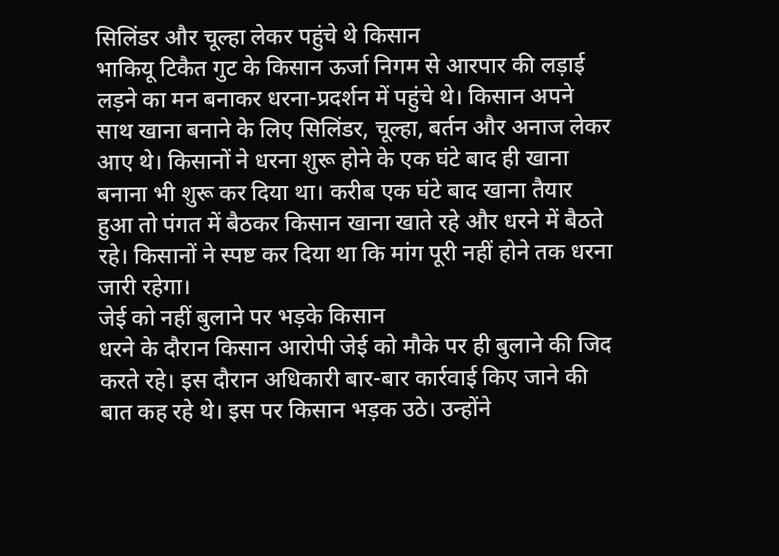सिलिंडर और चूल्हा लेकर पहुंचे थे किसान
भाकियू टिकैत गुट के किसान ऊर्जा निगम से आरपार की लड़ाई लड़ने का मन बनाकर धरना-प्रदर्शन में पहुंचे थे। किसान अपने साथ खाना बनाने के लिए सिलिंडर, चूल्हा, बर्तन और अनाज लेकर आए थे। किसानों ने धरना शुरू होने के एक घंटे बाद ही खाना बनाना भी शुरू कर दिया था। करीब एक घंटे बाद खाना तैयार हुआ तो पंगत में बैठकर किसान खाना खाते रहे और धरने में बैठते रहे। किसानों ने स्पष्ट कर दिया था कि मांग पूरी नहीं होने तक धरना जारी रहेगा।
जेई को नहीं बुलाने पर भड़के किसान
धरने के दौरान किसान आरोपी जेई को मौके पर ही बुलाने की जिद करते रहे। इस दौरान अधिकारी बार-बार कार्रवाई किए जाने की बात कह रहे थे। इस पर किसान भड़क उठे। उन्होंने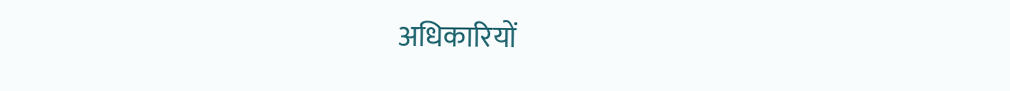अधिकारियों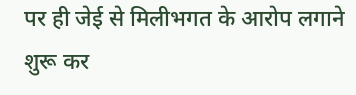पर ही जेई से मिलीभगत के आरोप लगाने शुरू कर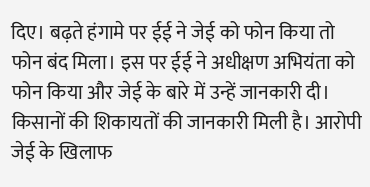दिए। बढ़ते हंगामे पर ईई ने जेई को फोन किया तो फोन बंद मिला। इस पर ईई ने अधीक्षण अभियंता को फोन किया और जेई के बारे में उन्हें जानकारी दी।
किसानों की शिकायतों की जानकारी मिली है। आरोपी जेई के खिलाफ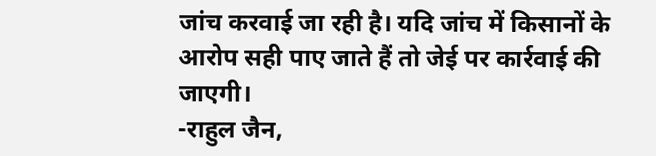जांच करवाई जा रही है। यदि जांच में किसानों के आरोप सही पाए जाते हैं तो जेई पर कार्रवाई की जाएगी।
-राहुल जैन,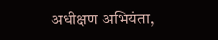अधीक्षण अभियंता,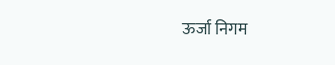ऊर्जा निगम